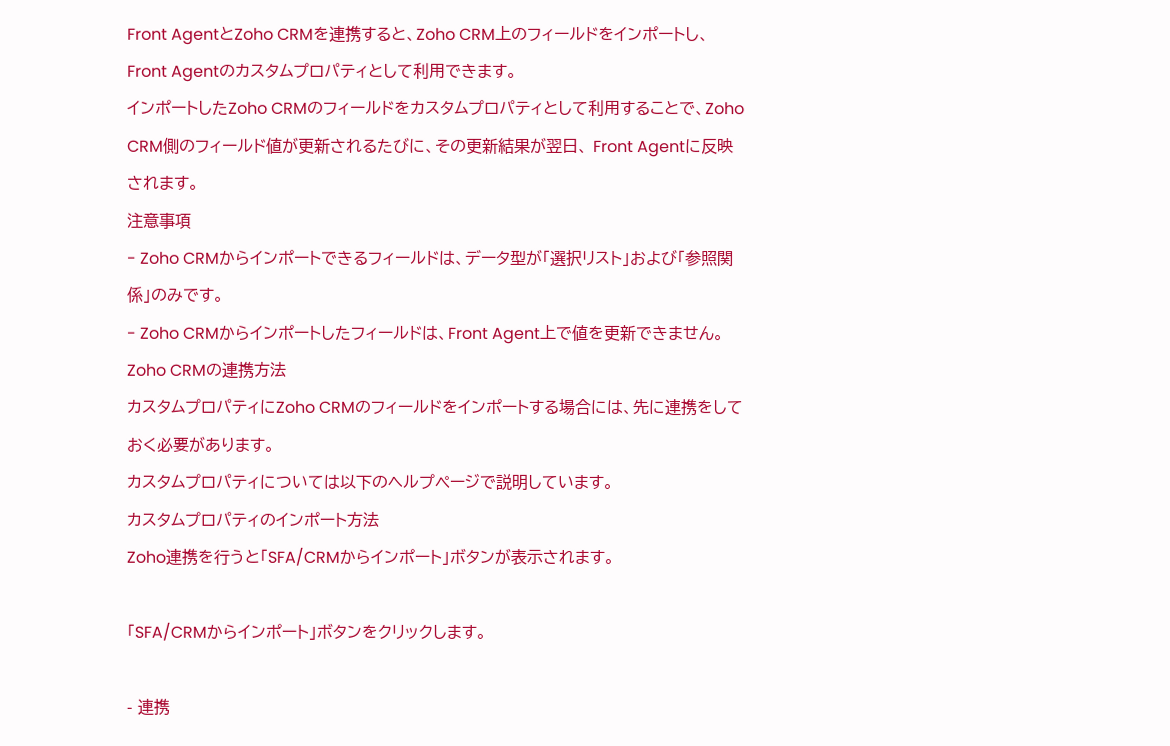Front AgentとZoho CRMを連携すると、Zoho CRM上のフィールドをインポートし、Front Agentのカスタムプロパティとして利用できます。
インポートしたZoho CRMのフィールドをカスタムプロパティとして利用することで、Zoho CRM側のフィールド値が更新されるたびに、その更新結果が翌日、 Front Agentに反映されます。
注意事項
- Zoho CRMからインポートできるフィールドは、データ型が「選択リスト」および「参照関係」のみです。
- Zoho CRMからインポートしたフィールドは、Front Agent上で値を更新できません。
Zoho CRMの連携方法
カスタムプロパティにZoho CRMのフィールドをインポートする場合には、先に連携をしておく必要があります。
カスタムプロパティについては以下のヘルプページで説明しています。
カスタムプロパティのインポート方法
Zoho連携を行うと「SFA/CRMからインポート」ボタンが表示されます。

「SFA/CRMからインポート」ボタンをクリックします。

- 連携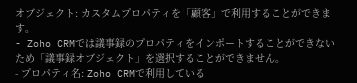オブジェクト: カスタムプロパティを「顧客」で利用することができます。
- Zoho CRMでは議事録のプロパティをインポートすることができないため「議事録オブジェクト」を選択することができません。
- プロパティ名: Zoho CRMで利用している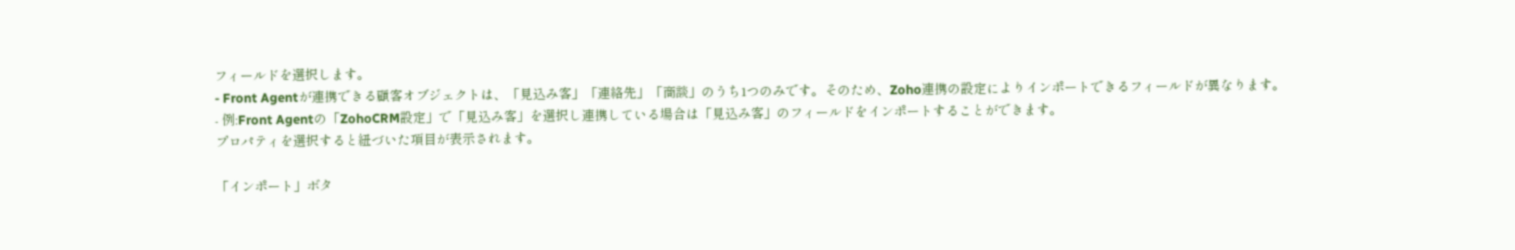フィールドを選択します。
- Front Agentが連携できる顧客オブジェクトは、「見込み客」「連絡先」「商談」のうち1つのみです。そのため、Zoho連携の設定によりインポートできるフィールドが異なります。
- 例:Front Agentの「ZohoCRM設定」で「見込み客」を選択し連携している場合は「見込み客」のフィールドをインポートすることができます。
プロパティを選択すると紐づいた項目が表示されます。

「インポート」ボタ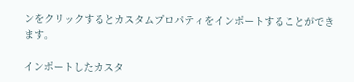ンをクリックするとカスタムプロパティをインポートすることができます。

インポートしたカスタ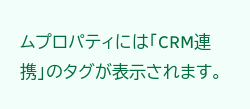ムプロパティには「CRM連携」のタグが表示されます。